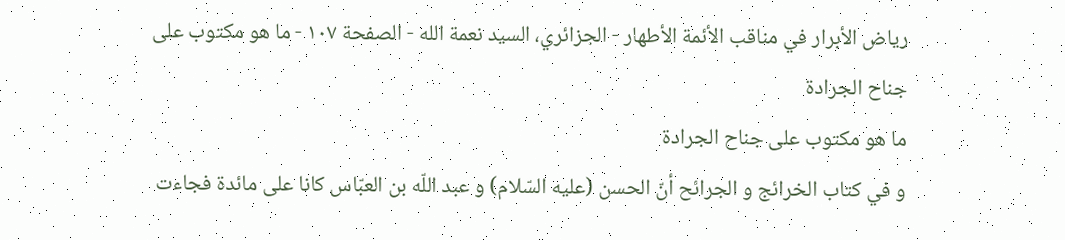رياض الأبرار في مناقب الأئمة الأطهار - الجزائري، السيد نعمة الله - الصفحة ١٠٧ - ما هو مكتوب على جناح الجرادة
ما هو مكتوب على جناح الجرادة
و في كتاب الخرائج و الجرائح أنّ الحسن (عليه السّلام) و عبد اللّه بن العبّاس كانا على مائدة فجاءت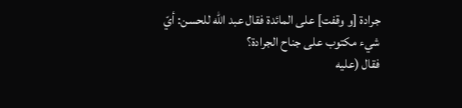جرادة [و وقفت] على المائدة فقال عبد اللّه للحسن: أيّ شيء مكتوب على جناح الجرادة؟
فقال (عليه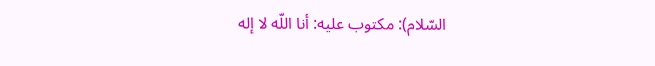السّلام): مكتوب عليه: أنا اللّه لا إله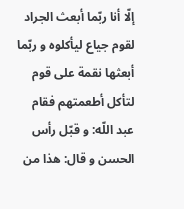إلّا أنا ربّما أبعث الجراد لقوم جياع ليأكلوه و ربّما أبعثها نقمة على قوم لتأكل أطعمتهم فقام عبد اللّه: و قبّل رأس الحسن و قال: هذا من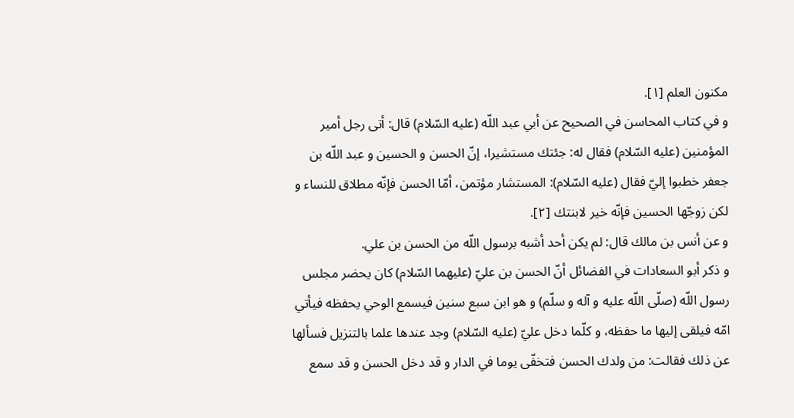مكنون العلم [١].
و في كتاب المحاسن في الصحيح عن أبي عبد اللّه (عليه السّلام) قال: أتى رجل أمير المؤمنين (عليه السّلام) فقال له: جئتك مستشيرا، إنّ الحسن و الحسين و عبد اللّه بن جعفر خطبوا إليّ فقال (عليه السّلام): المستشار مؤتمن، أمّا الحسن فإنّه مطلاق للنساء و لكن زوجّها الحسين فإنّه خير لابنتك [٢].
و عن أنس بن مالك قال: لم يكن أحد أشبه برسول اللّه من الحسن بن علي.
و ذكر أبو السعادات في الفضائل أنّ الحسن بن عليّ (عليهما السّلام) كان يحضر مجلس رسول اللّه (صلّى اللّه عليه و آله و سلّم) و هو ابن سبع سنين فيسمع الوحي يحفظه فيأتي امّه فيلقى إليها ما حفظه، و كلّما دخل عليّ (عليه السّلام) وجد عندها علما بالتنزيل فسألها عن ذلك فقالت: من ولدك الحسن فتخفّى يوما في الدار و قد دخل الحسن و قد سمع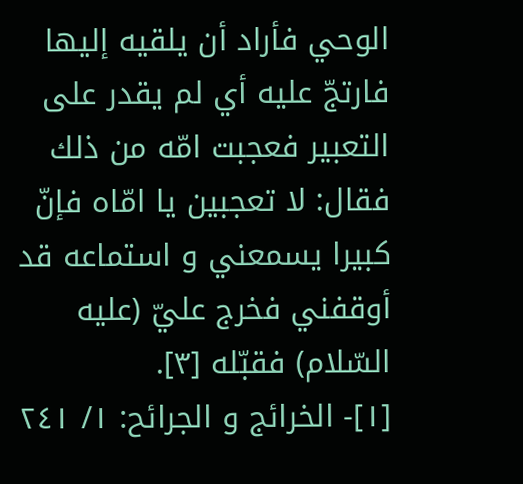الوحي فأراد أن يلقيه إليها فارتجّ عليه أي لم يقدر على التعبير فعجبت امّه من ذلك فقال: لا تعجبين يا امّاه فإنّ كبيرا يسمعني و استماعه قد أوقفني فخرج عليّ (عليه السّلام) فقبّله [٣].
[١]- الخرائج و الجرائح: ١/ ٢٤١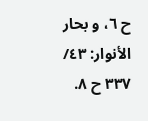ح ٦، و بحار الأنوار: ٤٣/ ٣٣٧ ح ٨.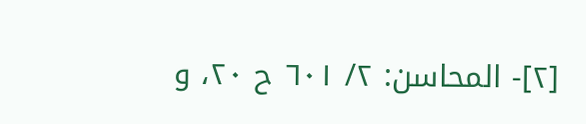[٢]- المحاسن: ٢/ ٦٠١ ح ٢٠، و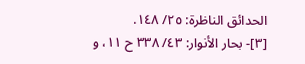الحدائق الناظرة: ٢٥/ ١٤٨.
[٣]- بحار الأنوار: ٤٣/ ٣٣٨ ح ١١، و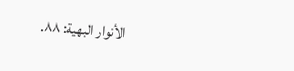الأنوار البهية: ٨٨.